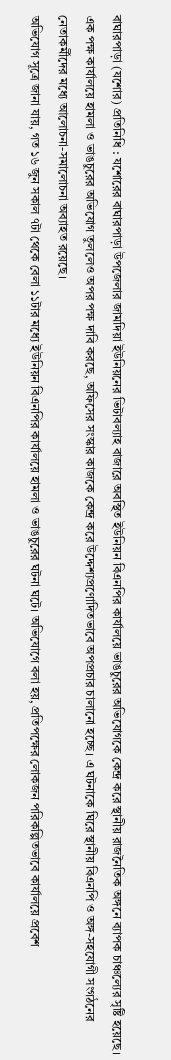বাঘারপাড়া (যশোর) প্রতিনিধি : যশোরের বাঘারপাড়া উপজেলার জামদিয়া ইউনিয়নের ভিটাবল্যাহ বাজারে অবস্থিত ইউনিয়ন বিএনপির কার্যালয়ে ভাঙচুরের অভিযোগকে কেন্দ্র করে স্থানীয় রাজনৈতিক অঙ্গনে ব্যাপক চাঞ্চল্যের সৃষ্টি হয়েছে। এক পক্ষ কার্যালয়ে হামলা ও ভাঙচুরের অভিযোগ তুললেও অপর পক্ষ দাবি করছে, অফিসের সংস্কার কাজকে কেন্দ্র করে উদ্দেশ্যপ্রণোদিতভাবে অপপ্রচার চালানো হচ্ছে। এ ঘটনাকে ঘিরে স্থানীয় বিএনপি ও অঙ্গ-সহযোগী সংগঠনের নেতাকর্মীদের মধ্যে আলোচনা-সমালোচনা অব্যাহত রয়েছে।
অভিযোগ সূত্রে জানা যায়, গত ১৬ জুন সকাল ৭টা থেকে বেলা ১১টার মধ্যে ইউনিয়ন বিএনপির কার্যালয়ে হামলা ও ভাঙচুরের ঘটনা ঘটে। অভিযোগে বলা হয়, প্রতিপক্ষের লোকজন পরিকল্পিতভাবে কার্যালয়ে প্রবেশ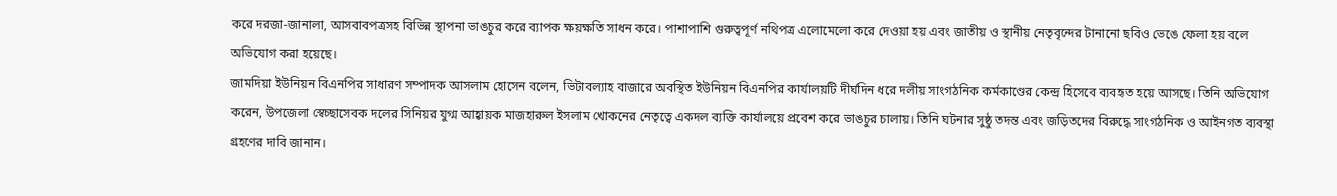করে দরজা-জানালা, আসবাবপত্রসহ বিভিন্ন স্থাপনা ভাঙচুর করে ব্যাপক ক্ষয়ক্ষতি সাধন করে। পাশাপাশি গুরুত্বপূর্ণ নথিপত্র এলোমেলো করে দেওয়া হয় এবং জাতীয় ও স্থানীয় নেতৃবৃন্দের টানানো ছবিও ভেঙে ফেলা হয় বলে অভিযোগ করা হয়েছে।
জামদিয়া ইউনিয়ন বিএনপির সাধারণ সম্পাদক আসলাম হোসেন বলেন, ভিটাবল্যাহ বাজারে অবস্থিত ইউনিয়ন বিএনপির কার্যালয়টি দীর্ঘদিন ধরে দলীয় সাংগঠনিক কর্মকাণ্ডের কেন্দ্র হিসেবে ব্যবহৃত হয়ে আসছে। তিনি অভিযোগ করেন, উপজেলা স্বেচ্ছাসেবক দলের সিনিয়র যুগ্ম আহ্বায়ক মাজহারুল ইসলাম খোকনের নেতৃত্বে একদল ব্যক্তি কার্যালয়ে প্রবেশ করে ভাঙচুর চালায়। তিনি ঘটনার সুষ্ঠু তদন্ত এবং জড়িতদের বিরুদ্ধে সাংগঠনিক ও আইনগত ব্যবস্থা গ্রহণের দাবি জানান।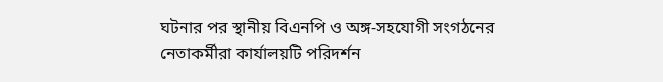ঘটনার পর স্থানীয় বিএনপি ও অঙ্গ-সহযোগী সংগঠনের নেতাকর্মীরা কার্যালয়টি পরিদর্শন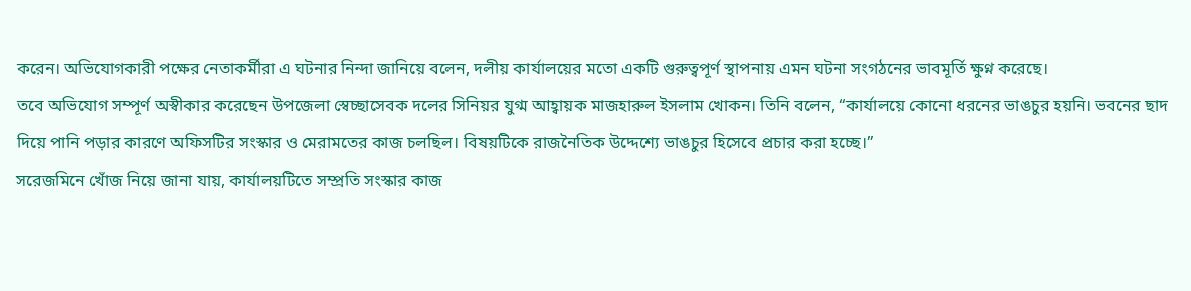করেন। অভিযোগকারী পক্ষের নেতাকর্মীরা এ ঘটনার নিন্দা জানিয়ে বলেন, দলীয় কার্যালয়ের মতো একটি গুরুত্বপূর্ণ স্থাপনায় এমন ঘটনা সংগঠনের ভাবমূর্তি ক্ষুণ্ন করেছে।
তবে অভিযোগ সম্পূর্ণ অস্বীকার করেছেন উপজেলা স্বেচ্ছাসেবক দলের সিনিয়র যুগ্ম আহ্বায়ক মাজহারুল ইসলাম খোকন। তিনি বলেন, “কার্যালয়ে কোনো ধরনের ভাঙচুর হয়নি। ভবনের ছাদ দিয়ে পানি পড়ার কারণে অফিসটির সংস্কার ও মেরামতের কাজ চলছিল। বিষয়টিকে রাজনৈতিক উদ্দেশ্যে ভাঙচুর হিসেবে প্রচার করা হচ্ছে।”
সরেজমিনে খোঁজ নিয়ে জানা যায়, কার্যালয়টিতে সম্প্রতি সংস্কার কাজ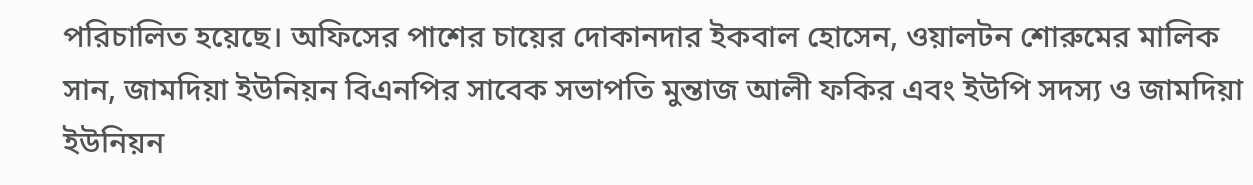পরিচালিত হয়েছে। অফিসের পাশের চায়ের দোকানদার ইকবাল হোসেন, ওয়ালটন শোরুমের মালিক সান, জামদিয়া ইউনিয়ন বিএনপির সাবেক সভাপতি মুন্তাজ আলী ফকির এবং ইউপি সদস্য ও জামদিয়া ইউনিয়ন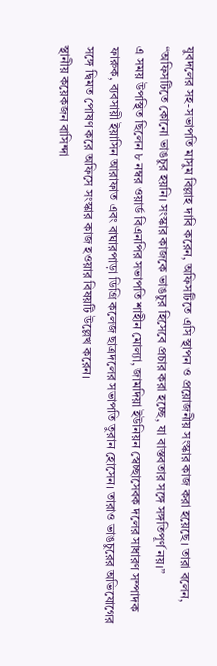যুবদলের সহ-সভাপতি মাসুম বিল্লাহ দাবি করেন, অফিসটিতে এসি স্থাপন ও প্রয়োজনীয় সংস্কার কাজ করা হয়েছে। তারা বলেন, “অফিসটিতে কোনো ভাঙচুর হয়নি। সংস্কার কাজকে ভাঙচুর হিসেবে প্রচার করা হচ্ছে, যা বাস্তবতার সঙ্গে সঙ্গতিপূর্ণ নয়।”
এ সময় উপস্থিত ছিলেন ৮ নম্বর ওয়ার্ড বিএনপির সভাপতি শাহীন মোল্যা, জামদিয়া ইউনিয়ন স্বেচ্ছাসেবক দলের সাধারণ সম্পাদক ফারুক, ব্যবসায়ী ইয়াসিন আরাফাত এবং বাঘারপাড়া ডিগ্রি কলেজ ছাত্রদলের সভাপতি তুরান হোসেন। তারাও ভাঙচুরের অভিযোগের সঙ্গে দ্বিমত পোষণ করে অফিসে সংস্কার কাজ হওয়ার বিষয়টি উল্লেখ করেন।
স্থানীয় কয়েকজন বাসিন্দা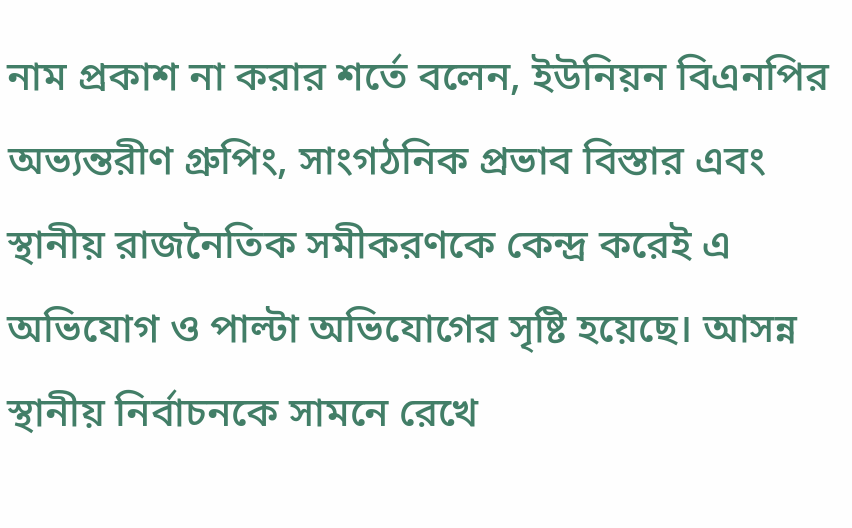নাম প্রকাশ না করার শর্তে বলেন, ইউনিয়ন বিএনপির অভ্যন্তরীণ গ্রুপিং, সাংগঠনিক প্রভাব বিস্তার এবং স্থানীয় রাজনৈতিক সমীকরণকে কেন্দ্র করেই এ অভিযোগ ও পাল্টা অভিযোগের সৃষ্টি হয়েছে। আসন্ন স্থানীয় নির্বাচনকে সামনে রেখে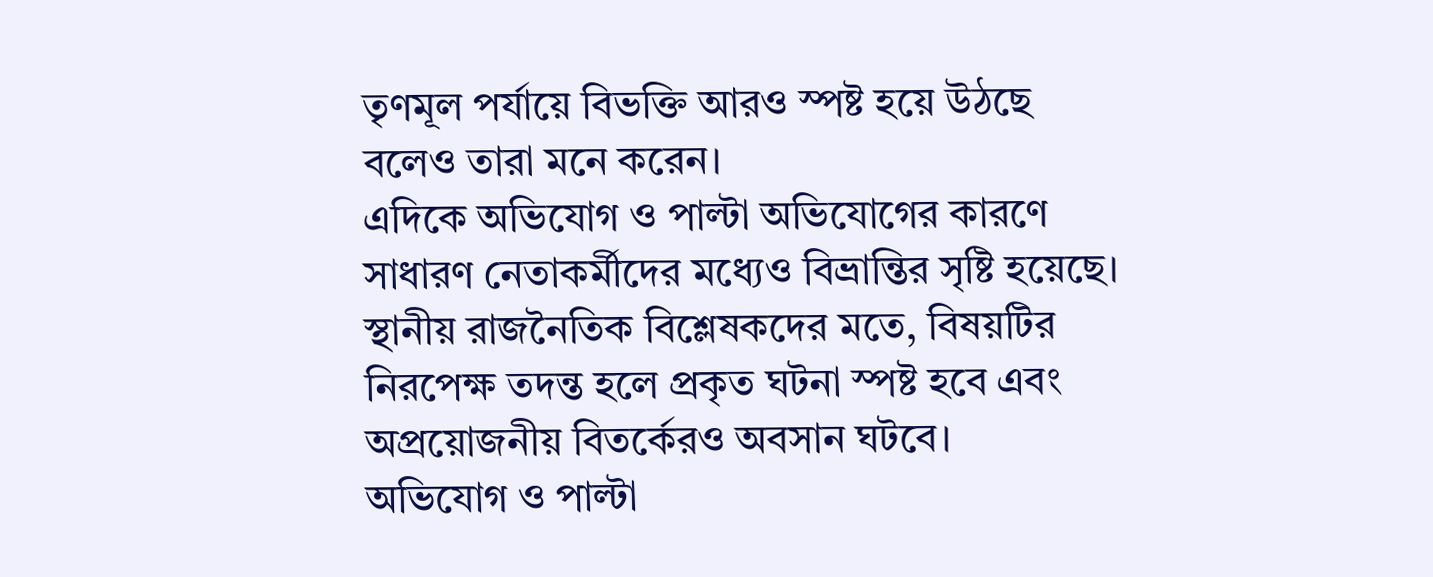তৃণমূল পর্যায়ে বিভক্তি আরও স্পষ্ট হয়ে উঠছে বলেও তারা মনে করেন।
এদিকে অভিযোগ ও পাল্টা অভিযোগের কারণে সাধারণ নেতাকর্মীদের মধ্যেও বিভ্রান্তির সৃষ্টি হয়েছে। স্থানীয় রাজনৈতিক বিশ্লেষকদের মতে, বিষয়টির নিরপেক্ষ তদন্ত হলে প্রকৃত ঘটনা স্পষ্ট হবে এবং অপ্রয়োজনীয় বিতর্কেরও অবসান ঘটবে।
অভিযোগ ও পাল্টা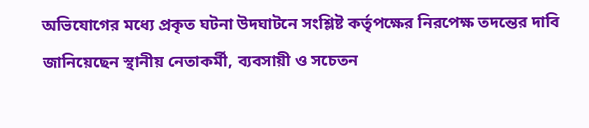অভিযোগের মধ্যে প্রকৃত ঘটনা উদঘাটনে সংশ্লিষ্ট কর্তৃপক্ষের নিরপেক্ষ তদন্তের দাবি জানিয়েছেন স্থানীয় নেতাকর্মী, ব্যবসায়ী ও সচেতন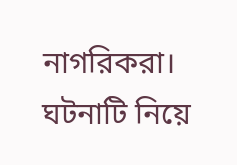নাগরিকরা। ঘটনাটি নিয়ে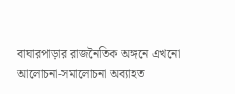বাঘারপাড়ার রাজনৈতিক অঙ্গনে এখনো আলোচনা-সমালোচনা অব্যাহত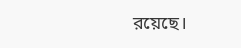রয়েছে।